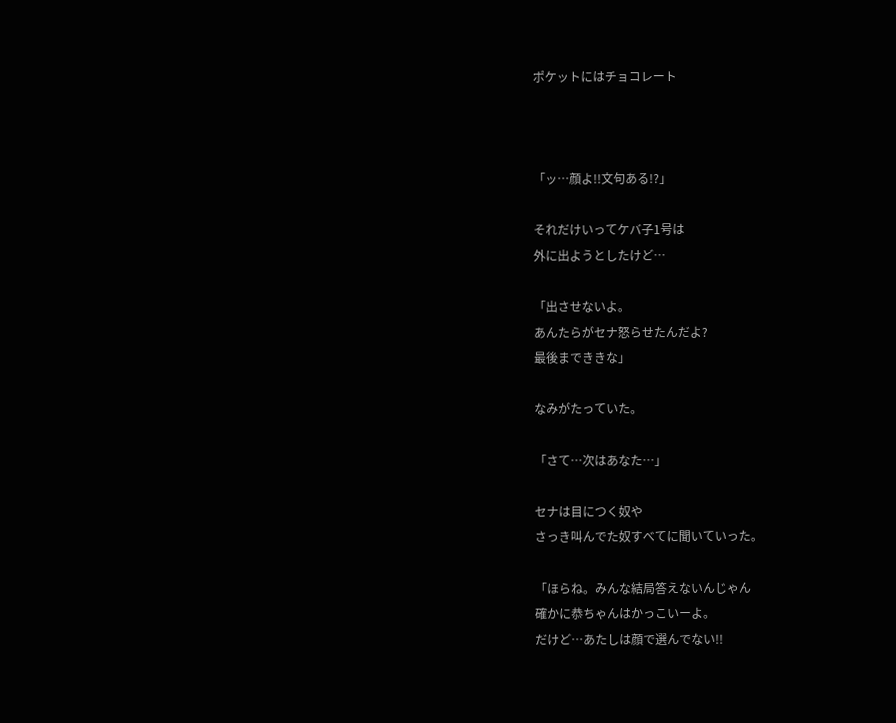ポケットにはチョコレート



「ッ…顔よ!!文句ある!?」

それだけいってケバ子1号は
外に出ようとしたけど…

「出させないよ。
あんたらがセナ怒らせたんだよ?
最後までききな」

なみがたっていた。

「さて…次はあなた…」

セナは目につく奴や
さっき叫んでた奴すべてに聞いていった。

「ほらね。みんな結局答えないんじゃん
確かに恭ちゃんはかっこいーよ。
だけど…あたしは顔で選んでない!!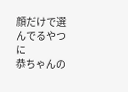顔だけで選んでるやつに
恭ちゃんの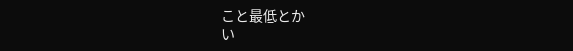こと最低とか
い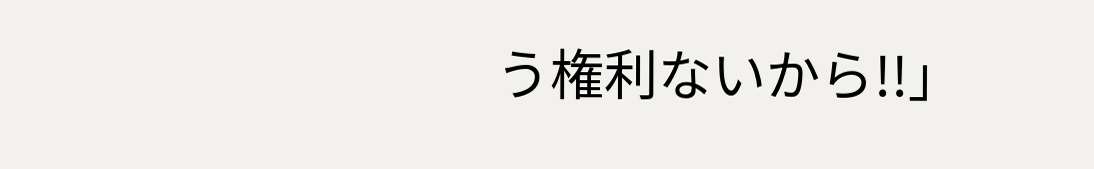う権利ないから!!」